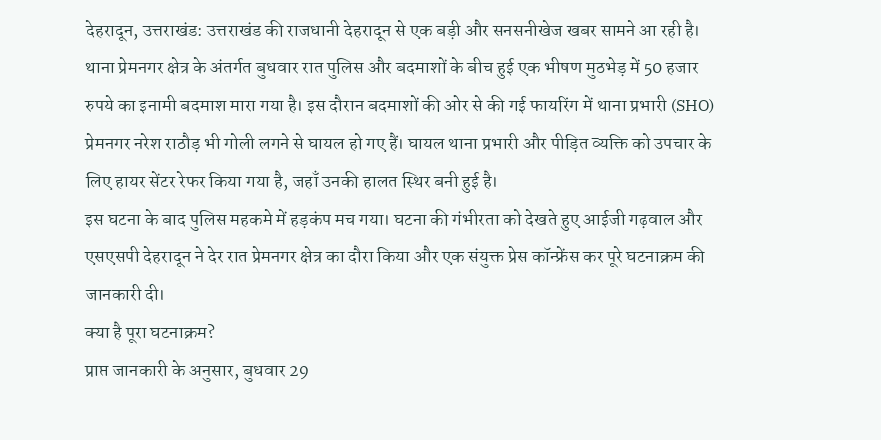देहरादून, उत्तराखंड: उत्तराखंड की राजधानी देहरादून से एक बड़ी और सनसनीखेज खबर सामने आ रही है। थाना प्रेमनगर क्षेत्र के अंतर्गत बुधवार रात पुलिस और बदमाशों के बीच हुई एक भीषण मुठभेड़ में 50 हजार रुपये का इनामी बदमाश मारा गया है। इस दौरान बदमाशों की ओर से की गई फायरिंग में थाना प्रभारी (SHO) प्रेमनगर नरेश राठौड़ भी गोली लगने से घायल हो गए हैं। घायल थाना प्रभारी और पीड़ित व्यक्ति को उपचार के लिए हायर सेंटर रेफर किया गया है, जहाँ उनकी हालत स्थिर बनी हुई है।
इस घटना के बाद पुलिस महकमे में हड़कंप मच गया। घटना की गंभीरता को देखते हुए आईजी गढ़वाल और एसएसपी देहरादून ने देर रात प्रेमनगर क्षेत्र का दौरा किया और एक संयुक्त प्रेस कॉन्फ्रेंस कर पूरे घटनाक्रम की जानकारी दी।
क्या है पूरा घटनाक्रम?
प्राप्त जानकारी के अनुसार, बुधवार 29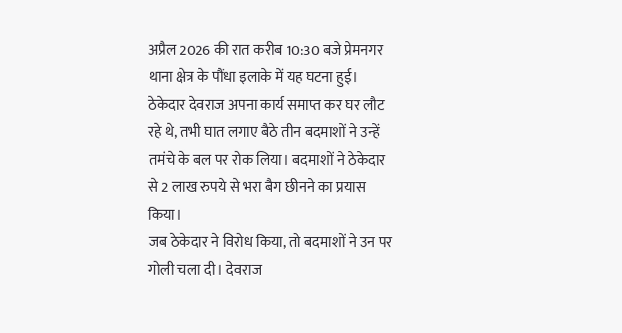अप्रैल 2026 की रात करीब 10:30 बजे प्रेमनगर थाना क्षेत्र के पौंधा इलाके में यह घटना हुई। ठेकेदार देवराज अपना कार्य समाप्त कर घर लौट रहे थे, तभी घात लगाए बैठे तीन बदमाशों ने उन्हें तमंचे के बल पर रोक लिया। बदमाशों ने ठेकेदार से 2 लाख रुपये से भरा बैग छीनने का प्रयास किया।
जब ठेकेदार ने विरोध किया, तो बदमाशों ने उन पर गोली चला दी। देवराज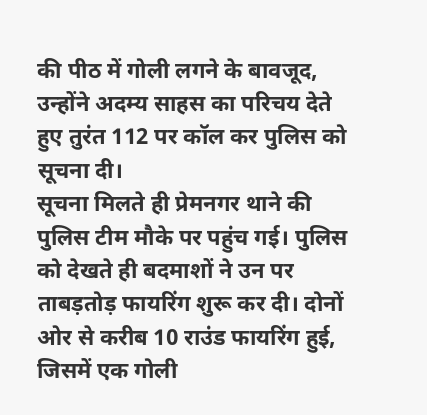की पीठ में गोली लगने के बावजूद, उन्होंने अदम्य साहस का परिचय देते हुए तुरंत 112 पर कॉल कर पुलिस को सूचना दी।
सूचना मिलते ही प्रेमनगर थाने की पुलिस टीम मौके पर पहुंच गई। पुलिस को देखते ही बदमाशों ने उन पर ताबड़तोड़ फायरिंग शुरू कर दी। दोनों ओर से करीब 10 राउंड फायरिंग हुई, जिसमें एक गोली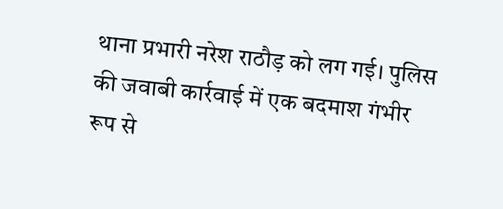थाना प्रभारी नरेश राठौड़ को लग गई। पुलिस की जवाबी कार्रवाई में एक बदमाश गंभीर रूप से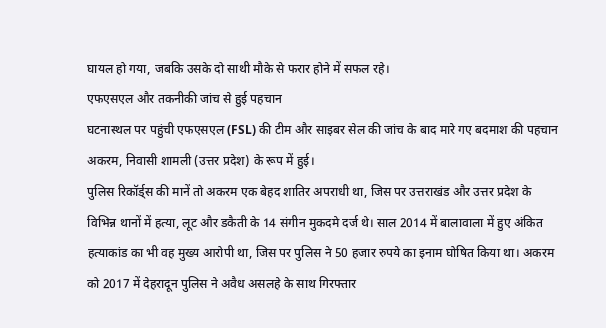घायल हो गया, जबकि उसके दो साथी मौके से फरार होने में सफल रहे।
एफएसएल और तकनीकी जांच से हुई पहचान
घटनास्थल पर पहुंची एफएसएल (FSL) की टीम और साइबर सेल की जांच के बाद मारे गए बदमाश की पहचान अकरम, निवासी शामली (उत्तर प्रदेश) के रूप में हुई।
पुलिस रिकॉर्ड्स की मानें तो अकरम एक बेहद शातिर अपराधी था, जिस पर उत्तराखंड और उत्तर प्रदेश के विभिन्न थानों में हत्या, लूट और डकैती के 14 संगीन मुकदमे दर्ज थे। साल 2014 में बालावाला में हुए अंकित हत्याकांड का भी वह मुख्य आरोपी था, जिस पर पुलिस ने 50 हजार रुपये का इनाम घोषित किया था। अकरम को 2017 में देहरादून पुलिस ने अवैध असलहे के साथ गिरफ्तार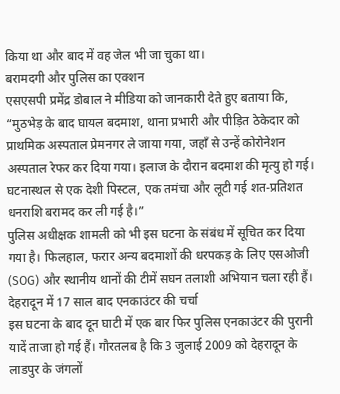किया था और बाद में वह जेल भी जा चुका था।
बरामदगी और पुलिस का एक्शन
एसएसपी प्रमेंद्र डोबाल ने मीडिया को जानकारी देते हुए बताया कि,
“मुठभेड़ के बाद घायल बदमाश, थाना प्रभारी और पीड़ित ठेकेदार को प्राथमिक अस्पताल प्रेमनगर ले जाया गया, जहाँ से उन्हें कोरोनेशन अस्पताल रेफर कर दिया गया। इलाज के दौरान बदमाश की मृत्यु हो गई। घटनास्थल से एक देशी पिस्टल, एक तमंचा और लूटी गई शत-प्रतिशत धनराशि बरामद कर ली गई है।”
पुलिस अधीक्षक शामली को भी इस घटना के संबंध में सूचित कर दिया गया है। फिलहाल, फरार अन्य बदमाशों की धरपकड़ के लिए एसओजी (SOG) और स्थानीय थानों की टीमें सघन तलाशी अभियान चला रही हैं।
देहरादून में 17 साल बाद एनकाउंटर की चर्चा
इस घटना के बाद दून घाटी में एक बार फिर पुलिस एनकाउंटर की पुरानी यादें ताजा हो गई हैं। गौरतलब है कि 3 जुलाई 2009 को देहरादून के लाडपुर के जंगलों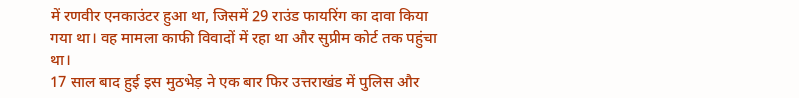में रणवीर एनकाउंटर हुआ था, जिसमें 29 राउंड फायरिंग का दावा किया गया था। वह मामला काफी विवादों में रहा था और सुप्रीम कोर्ट तक पहुंचा था।
17 साल बाद हुई इस मुठभेड़ ने एक बार फिर उत्तराखंड में पुलिस और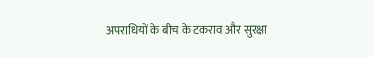अपराधियों के बीच के टकराव और सुरक्षा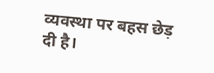व्यवस्था पर बहस छेड़ दी है।